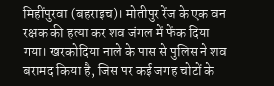मिहींपुरवा (बहराइच)। मोतीपुर रेंज के एक वन रक्षक की हत्या कर शव जंगल में फेंक दिया गया। खरकोदिया नाले के पास से पुलिस ने शव बरामद किया है, जिस पर कई जगह चोटों के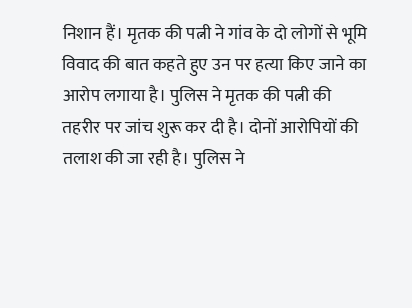निशान हैं। मृतक की पत्नी ने गांव के दो लोगों से भूमि विवाद की बात कहते हुए उन पर हत्या किए जाने का आरोप लगाया है। पुलिस ने मृतक की पत्नी की तहरीर पर जांच शुरू कर दी है। दोनों आरोपियों की तलाश की जा रही है। पुलिस ने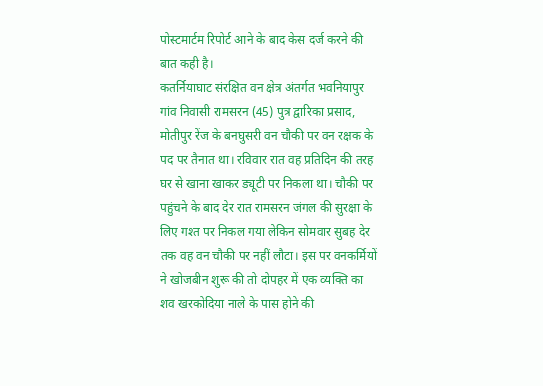पोस्टमार्टम रिपोर्ट आने के बाद केस दर्ज करने की बात कही है।
कतर्नियाघाट संरक्षित वन क्षेत्र अंतर्गत भवनियापुर गांव निवासी रामसरन (45) पुत्र द्वारिका प्रसाद, मोतीपुर रेंज के बनघुसरी वन चौकी पर वन रक्षक के पद पर तैनात था। रविवार रात वह प्रतिदिन की तरह घर से खाना खाकर ड्यूटी पर निकला था। चौकी पर पहुंचने के बाद देर रात रामसरन जंगल की सुरक्षा के लिए गश्त पर निकल गया लेकिन सोमवार सुबह देर तक वह वन चौकी पर नहीं लौटा। इस पर वनकर्मियों ने खोजबीन शुरू की तो दोपहर में एक व्यक्ति का शव खरकोदिया नाले के पास होने की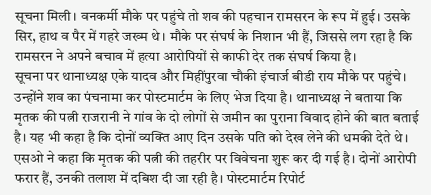सूचना मिली। वनकर्मी मौके पर पहुंचे तो शव की पहचान रामसरन के रूप में हुई। उसके सिर, हाथ व पैर में गहरे जख्म थे। मौके पर संघर्ष के निशान भी हैं, जिससे लग रहा है कि रामसरन ने अपने बचाव में हत्या आरोपियों से काफी देर तक संघर्ष किया है।
सूचना पर थानाध्यक्ष एके यादव और मिहींपुरवा चौकी इंचार्ज बीडी राय मौके पर पहुंचे। उन्होंने शव का पंचनामा कर पोस्टमार्टम के लिए भेज दिया है। थानाध्यक्ष ने बताया कि मृतक की पत्नी राजरानी ने गांव के दो लोगों से जमीन का पुराना विवाद होने की बात बताई है। यह भी कहा है कि दोनों व्यक्ति आए दिन उसके पति को देख लेने की धमकी देते थे। एसओ ने कहा कि मृतक की पत्नी की तहरीर पर विवेचना शुरू कर दी गई है। दोनों आरोपी फरार हैं, उनकी तलाश में दबिश दी जा रही है। पोस्टमार्टम रिपोर्ट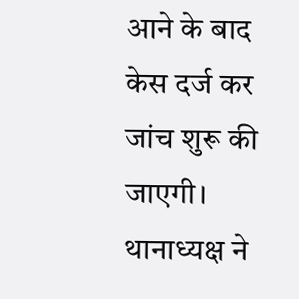आने के बाद केस दर्ज कर जांच शुरू की जाएगी। थानाध्यक्ष ने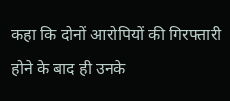कहा कि दोनों आरोपियों की गिरफ्तारी होने के बाद ही उनके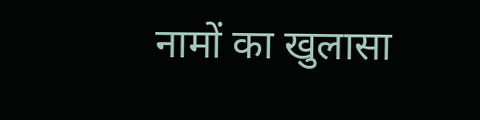नामों का खुलासा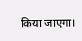किया जाएगा।